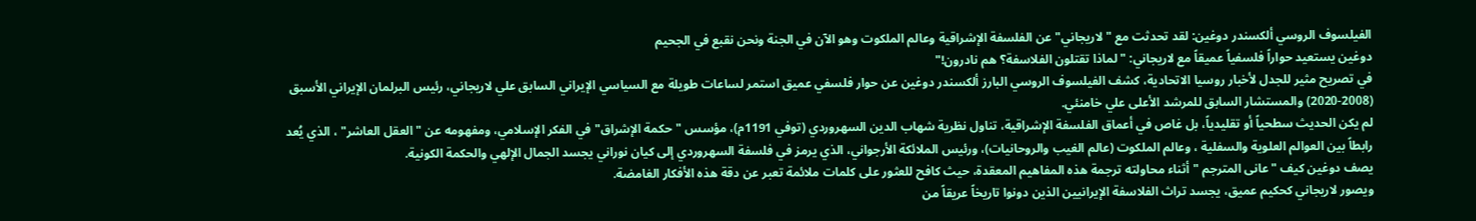الفيلسوف الروسي ألكسندر دوغين: لقد تحدثت مع "لاريجاني" عن الفلسفة الإشراقية وعالم الملكوت وهو الآن في الجنة ونحن نقبع في الجحيم
دوغين يستعيد حواراً فلسفياً عميقاً مع لاريجاني: "لماذا تقتلون الفلاسفة؟ هم نادرون!"
في تصريح مثير للجدل لأخبار روسيا الاتحادية، كشف الفيلسوف الروسي البارز ألكسندر دوغين عن حوار فلسفي عميق استمر لساعات طويلة مع السياسي الإيراني السابق علي لاريجاني، رئيس البرلمان الإيراني الأسبق (2008-2020) والمستشار السابق للمرشد الأعلى علي خامنئي.
لم يكن الحديث سطحياً أو تقليدياً، بل غاص في أعماق الفلسفة الإشراقية، تناول نظرية شهاب الدين السهروردي (توفي 1191م)، مؤسس "حكمة الإشراق" في الفكر الإسلامي، ومفهومه عن "العقل العاشر" ، الذي يُعد رابطاً بين العوالم العلوية والسفلية ، وعالم الملكوت (عالم الغيب والروحانيات)، ورئيس الملائكة الأرجواني، الذي يرمز في فلسفة السهروردي إلى كيان نوراني يجسد الجمال الإلهي والحكمة الكونية.
يصف دوغين كيف "عانى المترجم " أثناء محاولته ترجمة هذه المفاهيم المعقدة، حيث كافح للعثور على كلمات ملائمة تعبر عن دقة هذه الأفكار الغامضة.
ويصور لاريجاني كحكيم عميق، يجسد تراث الفلاسفة الإيرانيين الذين دونوا تاريخاً عريقاً من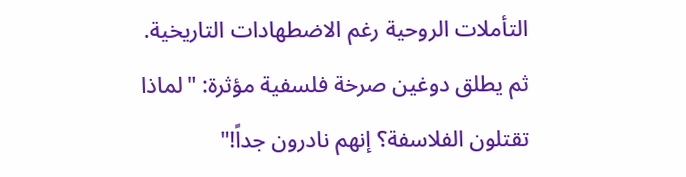التأملات الروحية رغم الاضطهادات التاريخية.
ثم يطلق دوغين صرخة فلسفية مؤثرة: "لماذا تقتلون الفلاسفة؟ إنهم نادرون جداً!"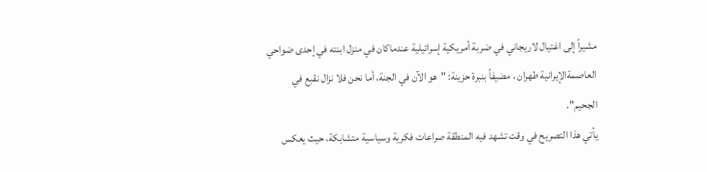مشيراً إلى اغتيال لاريجاني في ضربة أمريكية إسرائيلية عندماكان في منزل ابنته في إحدى ضواحي العاصمةالإيرانية طهران ، مضيفاً بنبرة حزينة: "هو الآن في الجنة، أما نحن فلا نزال نقبع في الجحيم".
يأتي هذا التصريح في وقت تشهد فيه المنطقة صراعات فكرية وسياسية متشابكة، حيث يعكس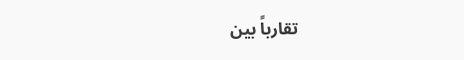تقارباً بين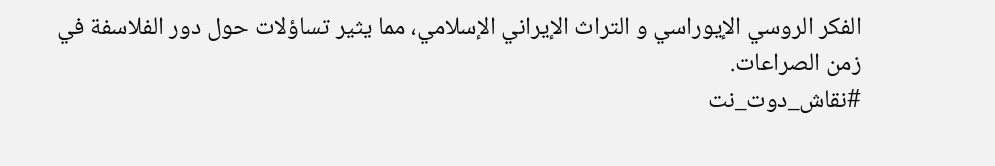الفكر الروسي الإيوراسي و التراث الإيراني الإسلامي، مما يثير تساؤلات حول دور الفلاسفة في زمن الصراعات.
#نقاش_دوت_نت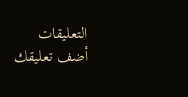التعليقات
أضف تعليقك